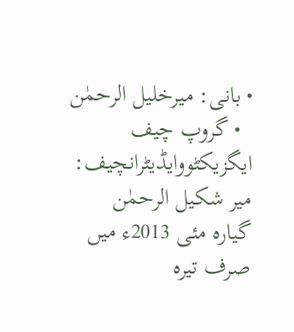• بانی: میرخلیل الرحمٰن
  • گروپ چیف ایگزیکٹووایڈیٹرانچیف: میر شکیل الرحمٰن
گیارہ مئی 2013ء میں صرف تیرہ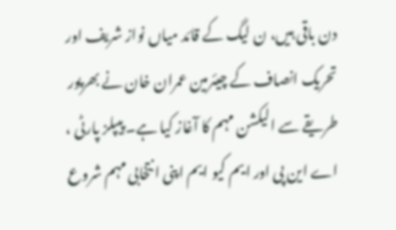دن باقی ہیں، ن لیگ کے قائد میاں نواز شریف اور تحریک انصاف کے چیئرمین عمران خان نے بھرپور طریقے سے الیکشن مہم کا آغاز کیا ہے۔ پیپلز پارٹی ، اے این پی اور ایم کیو ایم اپنی انتخابی مہم شروع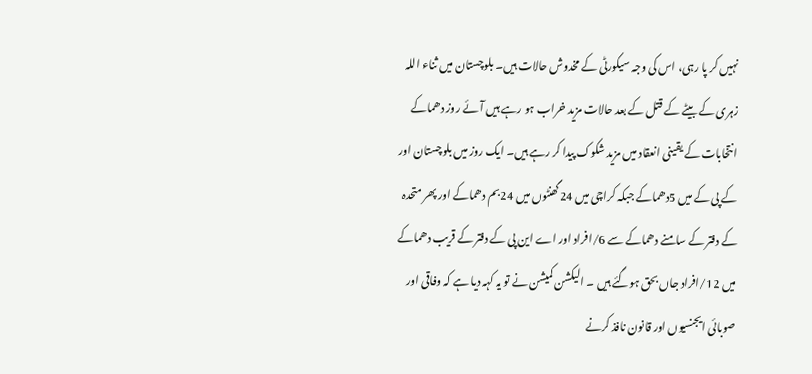نہیں کر پا رہی، اس کی وجہ سیکورٹی کے مخدوش حالات ہیں۔ بلوچستان میں ثناء اللہ زہری کے بیٹے کے قتل کے بعد حالات مزید خراب ہو رہے ہیں آئے روز دھماکے انتخابات کے یقینی انعقاد میں مزید شکوک پیدا کر رہے ہیں۔ ایک روز میں بلوچستان اور کے پی کے میں 5دھماکے جبکہ کراچی میں 24گھنٹوں میں 24بم دھماکے اور پھر متحدہ کے دفتر کے سامنے دھماکے سے 6/افراد اور اے این پی کے دفتر کے قریب دھماکے میں 12/افراد جاں بحق ہوگئے ہیں ۔ الیکشن کمیشن نے تو یہ کہہ دیا ہے کہ وفاقی اور صوبائی ایجنسیوں اور قانون نافذ کرنے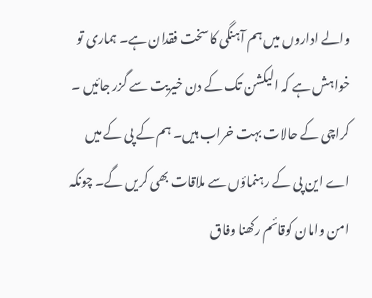والے اداروں میں ہم آہنگی کا سخت فقدان ہے۔ ہماری تو خواہش ہے کہ الیکشن تک کے دن خیریت سے گزر جائیں ۔ کراچی کے حالات بہت خراب ہیں۔ ہم کے پی کے میں اے این پی کے رہنماؤں سے ملاقات بھی کریں گے۔ چونکہ امن وامان کوقائم رکھنا وفاق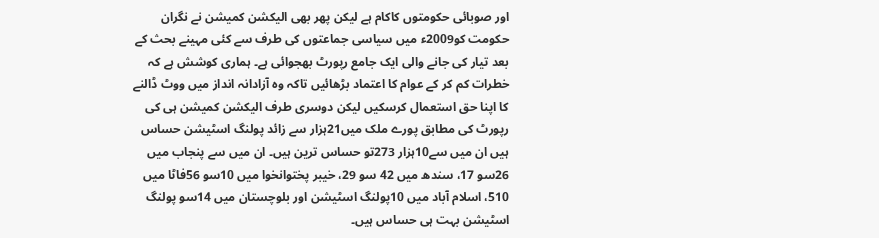اور صوبائی حکومتوں کاکام ہے لیکن پھر بھی الیکشن کمیشن نے نگران حکومت کو2009ء میں سیاسی جماعتوں کی طرف سے کئی مہینے بحث کے بعد تیار کی جانے والی ایک جامع رپورٹ بھجوائی ہے۔ ہماری کوشش ہے کہ خطرات کم کر کے عوام کا اعتماد بڑھائیں تاکہ وہ آزادانہ انداز میں ووٹ ڈالنے کا اپنا حق استعمال کرسکیں لیکن دوسری طرف الیکشن کمیشن ہی کی رپورٹ کی مطابق پورے ملک میں21ہزار سے زائد پولنگ اسٹیشن حساس ہیں ان میں سے10ہزار 273تو حساس ترین ہیں۔ ان میں سے پنجاب میں 26سو 17، سندھ میں 42 سو 29، خیبر پختوانخوا میں 10سو 56فاٹا میں 510، اسلام آباد میں 10پولنگ اسٹیشن اور بلوچستان میں 14سو پولنگ اسٹیشن بہت ہی حساس ہیں۔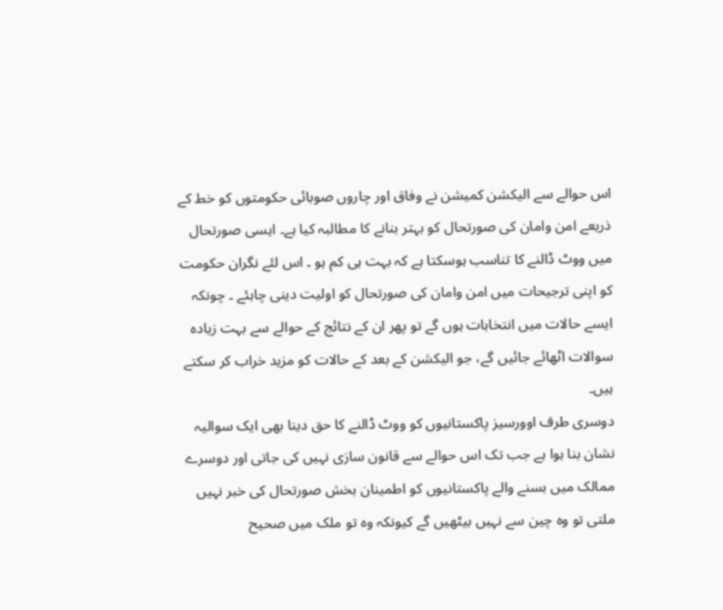اس حوالے سے الیکشن کمیشن نے وفاق اور چاروں صوبائی حکومتوں کو خط کے ذریعے امن وامان کی صورتحال کو بہتر بنانے کا مطالبہ کیا ہے۔ ایسی صورتحال میں ووٹ ڈالنے کا تناسب ہوسکتا ہے کہ بہت ہی کم ہو ۔ اس لئے نگران حکومت کو اپنی ترجیحات میں امن وامان کی صورتحال کو اولیت دینی چاہئے ۔ چونکہ ایسے حالات میں انتخابات ہوں گے تو پھر ان کے نتائج کے حوالے سے بہت زیادہ سوالات اٹھائے جائیں گے، جو الیکشن کے بعد کے حالات کو مزید خراب کر سکتے ہیں۔
دوسری طرف اوورسیز پاکستانیوں کو ووٹ ڈالنے کا حق دینا بھی ایک سوالیہ نشان بنا ہوا ہے جب تک اس حوالے سے قانون سازی نہیں کی جاتی اور دوسرے ممالک میں بسنے والے پاکستانیوں کو اطمینان بخش صورتحال کی خبر نہیں ملتی تو وہ چین سے نہیں بیٹھیں گے کیونکہ وہ تو ملک میں صحیح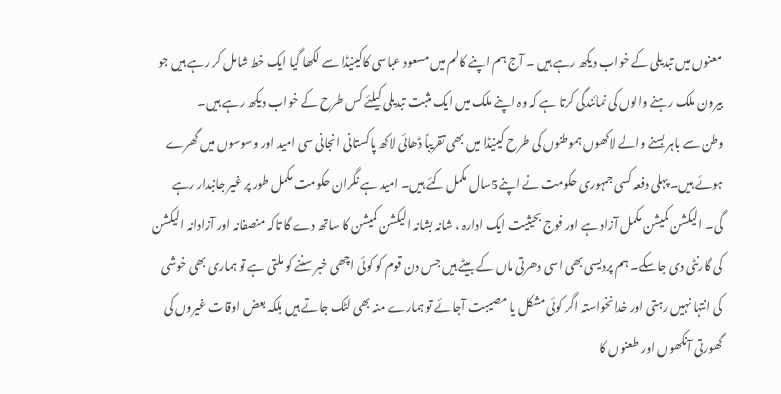معنوں میں تبدیلی کے خواب دیکھ رہے ہیں ۔ آج ہم اپنے کالم میں مسعود عباسی کاکینیڈا سے لکھا گیا ایک خط شامل کر رہے ہیں جو بیرون ملک رہنے والوں کی نمائندگی کرتا ہے کہ وہ اپنے ملک میں ایک مثبت تبدیلی کیلئے کس طرح کے خواب دیکھ رہے ہیں۔
وطن سے باہر بسنے والے لاکھوں ہموطنوں کی طرح کینیڈا میں بھی تقریباً ڈھائی لاکھ پاکستانی انجانی سی امید اور وسوسوں میں گھرے ہوئے ہیں۔ پہلی دفعہ کسی جمہوری حکومت نے اپنے5سال مکمل کئے ہیں۔ امید ہے نگران حکومت مکمل طور پر غیر جانبدار رہے گی۔ الیکشن کمیشن مکمل آزاد ہے اور فوج بحیثیت ایک ادارہ ، شانہ بشانہ الیکشن کمیشن کا ساتھ دے گا تاکہ منصفانہ اور آزادانہ الیکشن کی گارنٹی دی جاسکے۔ ہم پردیسی بھی اسی دھرتی ماں کے بیٹے ہیں جس دن قوم کو کوئی اچھی خبر سننے کو ملتی ہے تو ہماری بھی خوشی کی انتہا نہیں رہتی اور خدانخواستہ اگر کوئی مشکل یا مصیبت آجائے تو ہمارے منہ بھی لٹک جاتے ہیں بلکہ بعض اوقات غیروں کی گھورتی آنکھوں اور طعنوں کا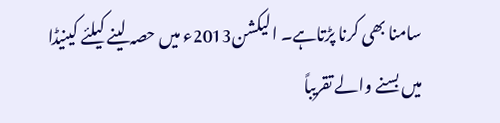سامنا بھی کرنا پڑتاہے۔ الیکشن2013ء میں حصہ لینے کیلئے کینیڈا میں بسنے والے تقریباً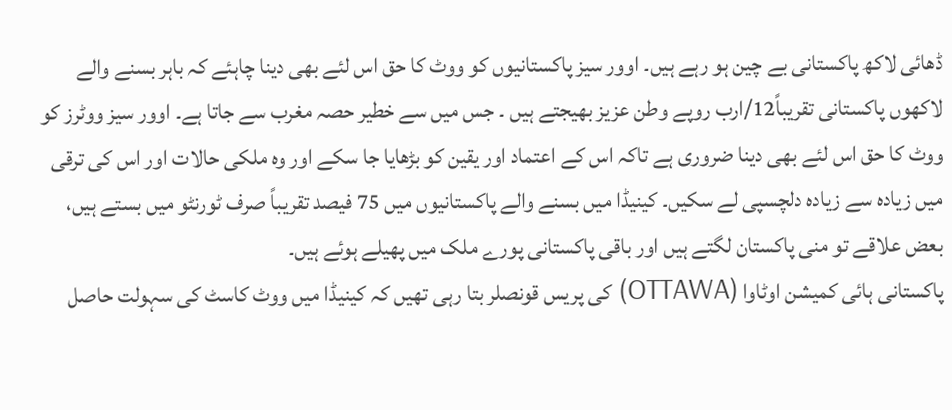ڈھائی لاکھ پاکستانی بے چین ہو رہے ہیں۔ اوور سیز پاکستانیوں کو ووٹ کا حق اس لئے بھی دینا چاہئے کہ باہر بسنے والے لاکھوں پاکستانی تقریباً12/ارب روپے وطن عزیز بھیجتے ہیں ۔ جس میں سے خطیر حصہ مغرب سے جاتا ہے۔ اوور سیز ووٹرز کو ووٹ کا حق اس لئے بھی دینا ضروری ہے تاکہ اس کے اعتماد اور یقین کو بڑھایا جا سکے اور وہ ملکی حالات اور اس کی ترقی میں زیادہ سے زیادہ دلچسپی لے سکیں۔ کینیڈا میں بسنے والے پاکستانیوں میں 75 فیصد تقریباً صرف ٹورنٹو میں بستے ہیں، بعض علاقے تو منی پاکستان لگتے ہیں اور باقی پاکستانی پورے ملک میں پھیلے ہوئے ہیں۔
پاکستانی ہائی کمیشن اوٹاوا (OTTAWA) کی پریس قونصلر بتا رہی تھیں کہ کینیڈا میں ووٹ کاسٹ کی سہولت حاصل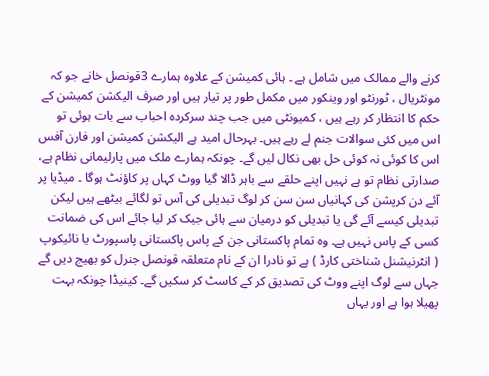کرنے والے ممالک میں شامل ہے ۔ ہائی کمیشن کے علاوہ ہمارے 3قونصل خانے جو کہ مونٹریال ، ٹورنٹو اور وینکور میں مکمل طور پر تیار ہیں اور صرف الیکشن کمیشن کے حکم کا انتظار کر رہے ہیں ، کمیونٹی میں جب چند سرکردہ احباب سے بات ہوئی تو اس میں کئی سوالات جنم لے رہے ہیں۔ بہرحال امید ہے الیکشن کمیشن اور فارن آفس اس کا کوئی نہ کوئی حل بھی نکال لیں گے۔ چونکہ ہمارے ملک میں پارلیمانی نظام ہے، صدارتی نظام تو ہے نہیں اپنے حلقے سے باہر ڈالا گیا ووٹ کہاں پر کاؤنٹ ہوگا ۔ میڈیا پر آئے دن کرپشن کی کہانیاں سن سن کر لوگ تبدیلی کی آس تو لگائے بیٹھے ہیں لیکن تبدیلی کیسے آئے گی یا تبدیلی کو درمیان سے ہائی جیک کر لیا جائے اس کی ضمانت کسی کے پاس نہیں ہے۔ وہ تمام پاکستانی جن کے پاس پاکستانی پاسپورٹ یا نائیکوپ ( انٹرنیشنل شناختی کارڈ ) ہے تو نادرا ان کے نام متعلقہ قونصل جنرل کو بھیج دیں گے جہاں سے لوگ اپنے ووٹ کی تصدیق کر کے کاسٹ کر سکیں گے۔ کینیڈا چونکہ بہت پھیلا ہوا ہے اور یہاں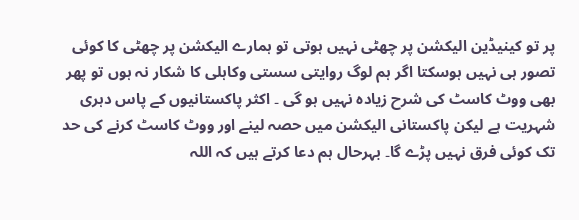پر تو کینیڈین الیکشن پر چھٹی نہیں ہوتی تو ہمارے الیکشن پر چھٹی کا کوئی تصور ہی نہیں ہوسکتا اگر ہم لوگ روایتی سستی وکاہلی کا شکار نہ ہوں تو پھر بھی ووٹ کاسٹ کی شرح زیادہ نہیں ہو گی ۔ اکثر پاکستانیوں کے پاس دہری شہریت ہے لیکن پاکستانی الیکشن میں حصہ لینے اور ووٹ کاسٹ کرنے کی حد تک کوئی فرق نہیں پڑے گا۔ بہرحال ہم دعا کرتے ہیں کہ اللہ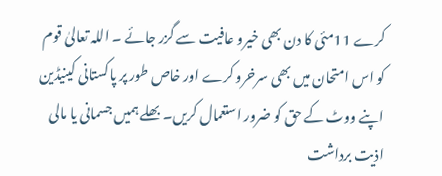کرے 11مئی کا دن بھی خیرو عافیت سے گزر جائے ۔ اللہ تعالیٰ قوم کو اس امتحان میں بھی سرخرو کرے اور خاص طور پر پاکستانی کینیڈین اپنے ووٹ کے حق کو ضرور استعمال کریں۔ بھلے ہمیں جسمانی یا مالی اذیت برداشت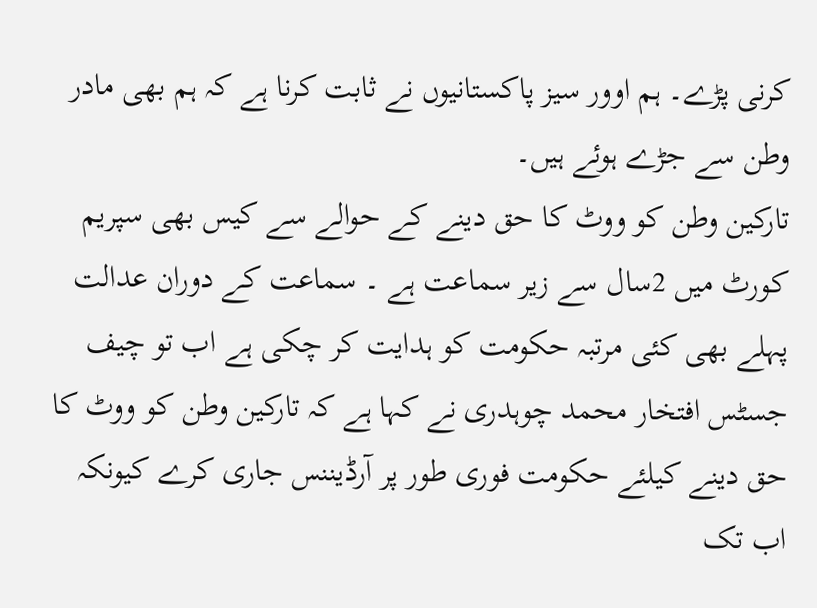کرنی پڑے۔ ہم اوور سیز پاکستانیوں نے ثابت کرنا ہے کہ ہم بھی مادر وطن سے جڑے ہوئے ہیں۔
تارکین وطن کو ووٹ کا حق دینے کے حوالے سے کیس بھی سپریم کورٹ میں 2سال سے زیر سماعت ہے ۔ سماعت کے دوران عدالت پہلے بھی کئی مرتبہ حکومت کو ہدایت کر چکی ہے اب تو چیف جسٹس افتخار محمد چوہدری نے کہا ہے کہ تارکین وطن کو ووٹ کا حق دینے کیلئے حکومت فوری طور پر آرڈیننس جاری کرے کیونکہ اب تک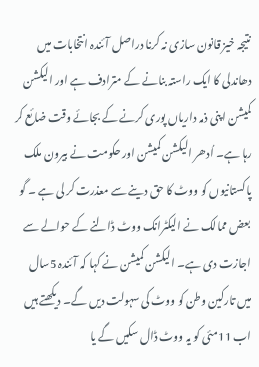نتیجہ خیز قانون سازی نہ کرنا دراصل آئندہ انتخابات میں دھاندلی کا ایک راستہ بنانے کے مترادف ہے اور الیکشن کمیشن اپنی ذمہ داریاں پوری کرنے کے بجائے وقت ضائع کر رہا ہے۔ اُدھر الیکشن کمیشن اور حکومت نے بیرون ملک پاکستانیوں کو ووٹ کا حق دینے سے معذرت کر لی ہے ۔ گو بعض ممالک نے الیکٹرانک ووٹ ڈالنے کے حوالے سے اجازت دی ہے۔ الیکشن کمیشن نے کہا کہ آئندہ 5سال میں تارکین وطن کو ووٹ کی سہولت دیں گے۔ دیکھتے ہیں اب 11مئی کو یہ ووٹ ڈال سکیں گے یا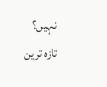نہیں؟
تازہ ترین